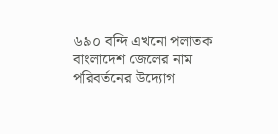৬৯০ বন্দি এখনো পলাতক
বাংলাদেশ জেলের নাম পরিবর্তনের উদ্যোগ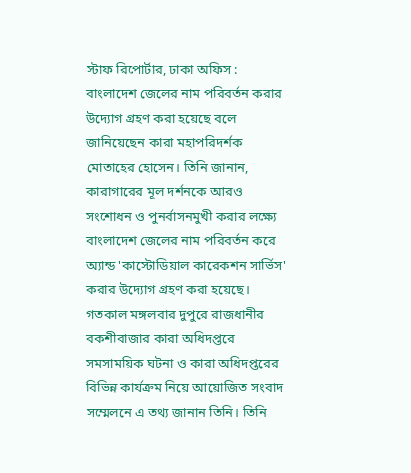স্টাফ রিপোর্টার, ঢাকা অফিস : বাংলাদেশ জেলের নাম পরিবর্তন করার উদ্যোগ গ্রহণ করা হয়েছে বলে জানিয়েছেন কারা মহাপরিদর্শক মোতাহের হোসেন। তিনি জানান, কারাগারের মূল দর্শনকে আরও সংশোধন ও পুনর্বাসনমুখী করার লক্ষ্যে বাংলাদেশ জেলের নাম পরিবর্তন করে অ্যান্ড 'কাস্টোডিয়াল কারেকশন সার্ভিস' করার উদ্যোগ গ্রহণ করা হয়েছে। গতকাল মঙ্গলবার দুপুরে রাজধানীর বকশীবাজার কারা অধিদপ্তরে সমসাময়িক ঘটনা ও কারা অধিদপ্তরের বিভিন্ন কার্যক্রম নিয়ে আয়োজিত সংবাদ সম্মেলনে এ তথ্য জানান তিনি। তিনি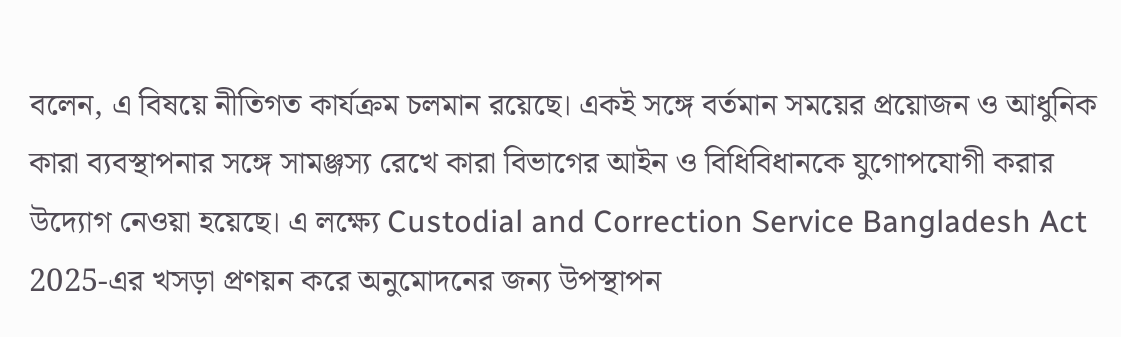বলেন, এ বিষয়ে নীতিগত কার্যক্রম চলমান রয়েছে। একই সঙ্গে বর্তমান সময়ের প্রয়োজন ও আধুনিক কারা ব্যবস্থাপনার সঙ্গে সামঞ্জস্য রেখে কারা বিভাগের আইন ও বিধিবিধানকে যুগোপযোগী করার উদ্যোগ নেওয়া হয়েছে। এ লক্ষ্যে Custodial and Correction Service Bangladesh Act 2025-এর খসড়া প্রণয়ন করে অনুমোদনের জন্য উপস্থাপন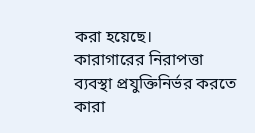করা হয়েছে।
কারাগারের নিরাপত্তা ব্যবস্থা প্রযুক্তিনির্ভর করতে কারা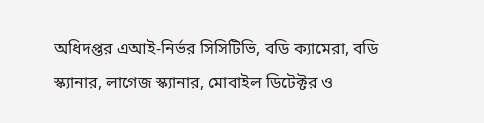অধিদপ্তর এআই-নির্ভর সিসিটিভি, বডি ক্যামেরা, বডি স্ক্যানার, লাগেজ স্ক্যানার, মোবাইল ডিটেক্টর ও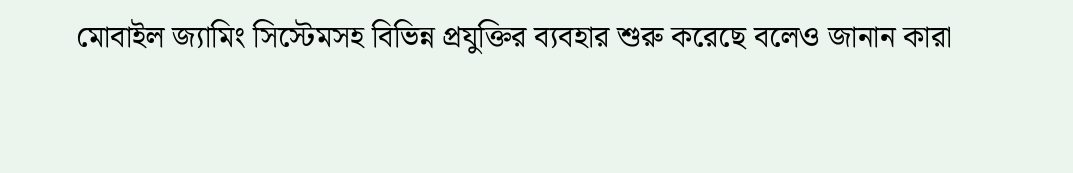মোবাইল জ্যামিং সিস্টেমসহ বিভিন্ন প্রযুক্তির ব্যবহার শুরু করেছে বলেও জানান কারা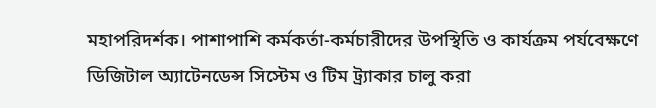মহাপরিদর্শক। পাশাপাশি কর্মকর্তা-কর্মচারীদের উপস্থিতি ও কার্যক্রম পর্যবেক্ষণে ডিজিটাল অ্যাটেনডেন্স সিস্টেম ও টিম ট্র্যাকার চালু করা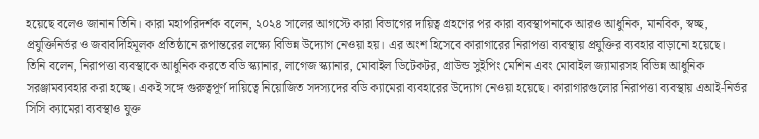হয়েছে বলেও জানান তিনি। কারা মহাপরিদর্শক বলেন, ২০২৪ সালের আগস্টে কারা বিভাগের দায়িত্ব গ্রহণের পর কারা ব্যবস্থাপনাকে আরও আধুনিক, মানবিক, স্বচ্ছ, প্রযুক্তিনির্ভর ও জবাবদিহিমূলক প্রতিষ্ঠানে রূপান্তরের লক্ষ্যে বিভিন্ন উদ্যোগ নেওয়া হয়। এর অংশ হিসেবে কারাগারের নিরাপত্তা ব্যবস্থায় প্রযুক্তির ব্যবহার বাড়ানো হয়েছে।
তিনি বলেন, নিরাপত্তা ব্যবস্থাকে আধুনিক করতে বডি স্ক্যানার, লাগেজ স্ক্যানার, মোবাইল ডিটেকটর, গ্রাউন্ড সুইপিং মেশিন এবং মোবাইল জ্যামারসহ বিভিন্ন আধুনিক সরঞ্জামব্যবহার করা হচ্ছে। একই সঙ্গে গুরুত্বপূর্ণ দায়িত্বে নিয়োজিত সদস্যদের বডি ক্যামেরা ব্যবহারের উদ্যোগ নেওয়া হয়েছে। কারাগারগুলোর নিরাপত্তা ব্যবস্থায় এআই-নির্ভর সিসি ক্যামেরা ব্যবস্থাও যুক্ত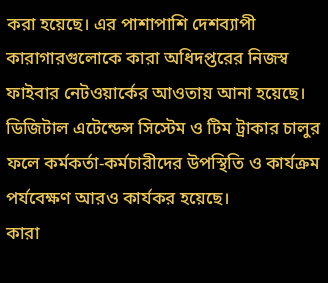করা হয়েছে। এর পাশাপাশি দেশব্যাপী কারাগারগুলোকে কারা অধিদপ্তরের নিজস্ব ফাইবার নেটওয়ার্কের আওতায় আনা হয়েছে। ডিজিটাল এটেন্ডেন্স সিস্টেম ও টিম ট্রাকার চালুর ফলে কর্মকর্তা-কর্মচারীদের উপস্থিতি ও কার্যক্রম পর্যবেক্ষণ আরও কার্যকর হয়েছে।
কারা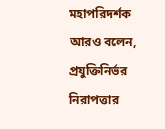মহাপরিদর্শক আরও বলেন, প্রযুক্তিনির্ভর নিরাপত্তার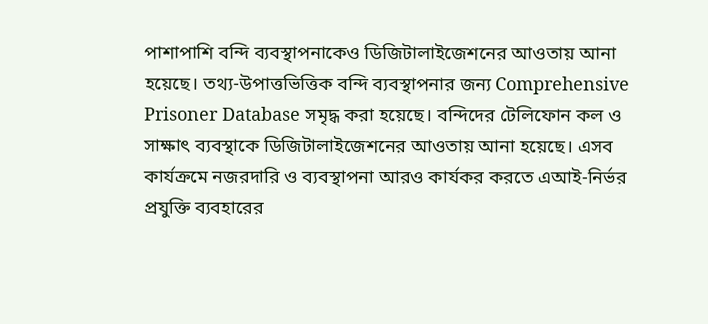পাশাপাশি বন্দি ব্যবস্থাপনাকেও ডিজিটালাইজেশনের আওতায় আনা হয়েছে। তথ্য-উপাত্তভিত্তিক বন্দি ব্যবস্থাপনার জন্য Comprehensive Prisoner Database সমৃদ্ধ করা হয়েছে। বন্দিদের টেলিফোন কল ও সাক্ষাৎ ব্যবস্থাকে ডিজিটালাইজেশনের আওতায় আনা হয়েছে। এসব কার্যক্রমে নজরদারি ও ব্যবস্থাপনা আরও কার্যকর করতে এআই-নির্ভর প্রযুক্তি ব্যবহারের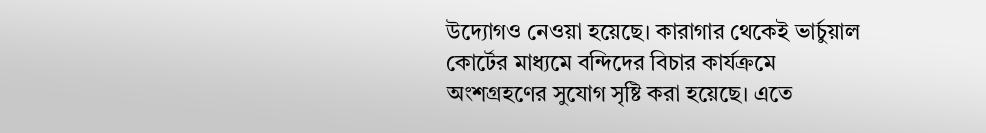উদ্যোগও নেওয়া হয়েছে। কারাগার থেকেই ভার্চুয়াল কোর্টের মাধ্যমে বন্দিদের বিচার কার্যক্রমে অংশগ্রহণের সুযোগ সৃষ্টি করা হয়েছে। এতে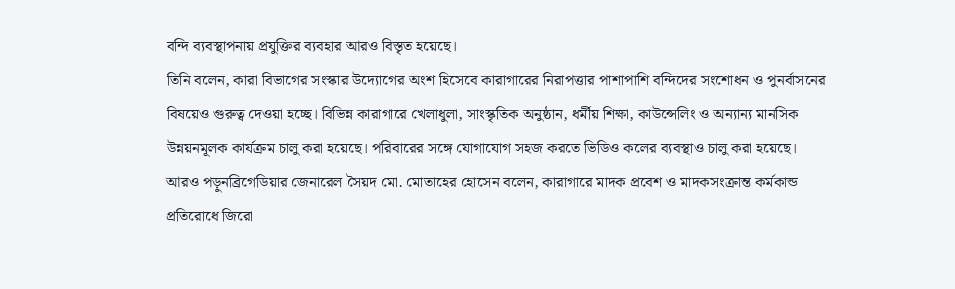বন্দি ব্যবস্থাপনায় প্রযুক্তির ব্যবহার আরও বিস্তৃত হয়েছে।
তিনি বলেন, কারা বিভাগের সংস্কার উদ্যোগের অংশ হিসেবে কারাগারের নিরাপত্তার পাশাপাশি বন্দিদের সংশোধন ও পুনর্বাসনের বিষয়েও গুরুত্ব দেওয়া হচ্ছে। বিভিন্ন কারাগারে খেলাধুলা, সাংস্কৃতিক অনুষ্ঠান, ধর্মীয় শিক্ষা, কাউন্সেলিং ও অন্যান্য মানসিক উন্নয়নমূলক কার্যক্রম চালু করা হয়েছে। পরিবারের সঙ্গে যোগাযোগ সহজ করতে ভিডিও কলের ব্যবস্থাও চালু করা হয়েছে।
আরও পড়ুনব্রিগেডিয়ার জেনারেল সৈয়দ মো. মোতাহের হোসেন বলেন, কারাগারে মাদক প্রবেশ ও মাদকসংক্রান্ত কর্মকান্ড প্রতিরোধে জিরো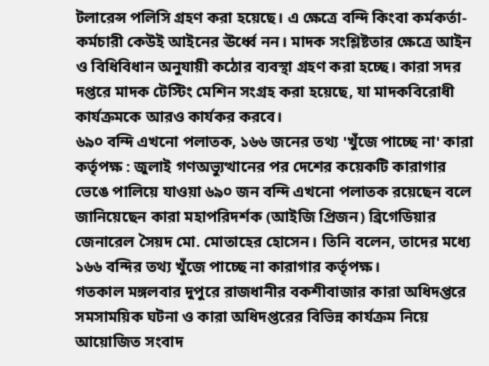টলারেন্স পলিসি গ্রহণ করা হয়েছে। এ ক্ষেত্রে বন্দি কিংবা কর্মকর্তা-কর্মচারী কেউই আইনের ঊর্ধ্বে নন। মাদক সংশ্লিষ্টতার ক্ষেত্রে আইন ও বিধিবিধান অনুযায়ী কঠোর ব্যবস্থা গ্রহণ করা হচ্ছে। কারা সদর দপ্তরে মাদক টেস্টিং মেশিন সংগ্রহ করা হয়েছে, যা মাদকবিরোধী কার্যক্রমকে আরও কার্যকর করবে।
৬৯০ বন্দি এখনো পলাতক, ১৬৬ জনের তথ্য 'খুঁজে পাচ্ছে না' কারা কর্তৃপক্ষ : জুলাই গণঅভ্যুত্থানের পর দেশের কয়েকটি কারাগার ভেঙে পালিয়ে যাওয়া ৬৯০ জন বন্দি এখনো পলাতক রয়েছেন বলে জানিয়েছেন কারা মহাপরিদর্শক (আইজি প্রিজন) ব্রিগেডিয়ার জেনারেল সৈয়দ মো. মোতাহের হোসেন। তিনি বলেন, তাদের মধ্যে ১৬৬ বন্দির তথ্য খুঁজে পাচ্ছে না কারাগার কর্তৃপক্ষ।
গতকাল মঙ্গলবার দুপুরে রাজধানীর বকশীবাজার কারা অধিদপ্তরে সমসাময়িক ঘটনা ও কারা অধিদপ্তরের বিভিন্ন কার্যক্রম নিয়ে আয়োজিত সংবাদ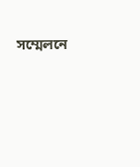সম্মেলনে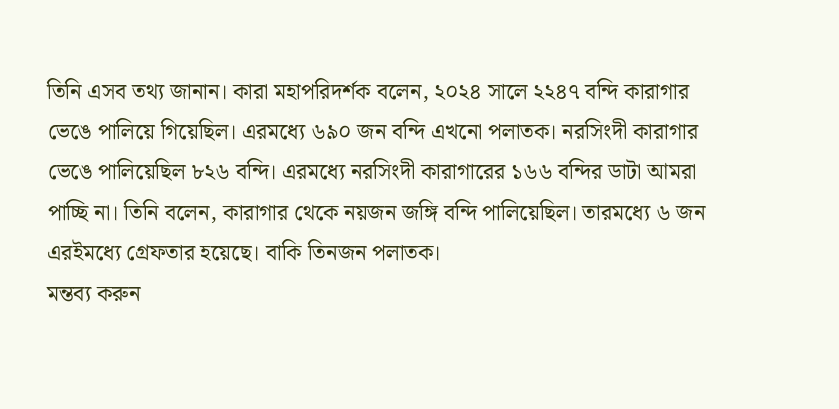তিনি এসব তথ্য জানান। কারা মহাপরিদর্শক বলেন, ২০২৪ সালে ২২৪৭ বন্দি কারাগার ভেঙে পালিয়ে গিয়েছিল। এরমধ্যে ৬৯০ জন বন্দি এখনো পলাতক। নরসিংদী কারাগার ভেঙে পালিয়েছিল ৮২৬ বন্দি। এরমধ্যে নরসিংদী কারাগারের ১৬৬ বন্দির ডাটা আমরা পাচ্ছি না। তিনি বলেন, কারাগার থেকে নয়জন জঙ্গি বন্দি পালিয়েছিল। তারমধ্যে ৬ জন এরইমধ্যে গ্রেফতার হয়েছে। বাকি তিনজন পলাতক।
মন্তব্য করুন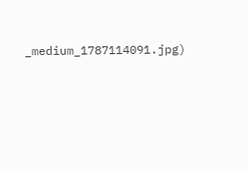_medium_1787114091.jpg)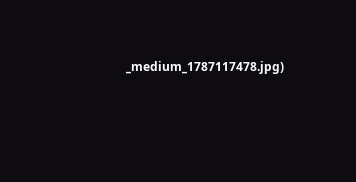_medium_1787117478.jpg)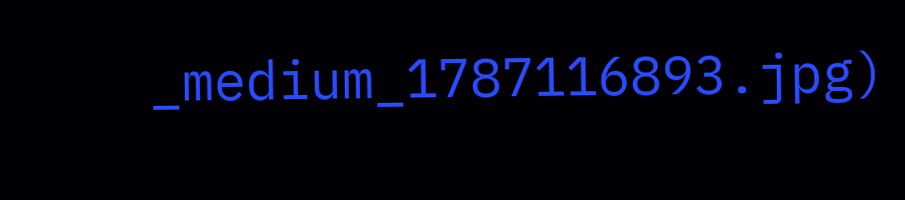_medium_1787116893.jpg)